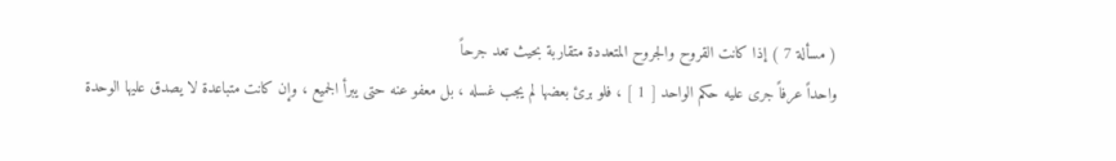( مسألة 7 ) إذا كانت القروح والجروح المتعددة متقاربة بحيث تعد جرحاً
واحداً عرفاً جرى عليه حكم الواحد [ 1 ] ، فلو برئ بعضها لم يجب غسله ، بل معفو عنه حتى يبرأ الجميع ، وإن كانت متباعدة لا يصدق عليها الوحدة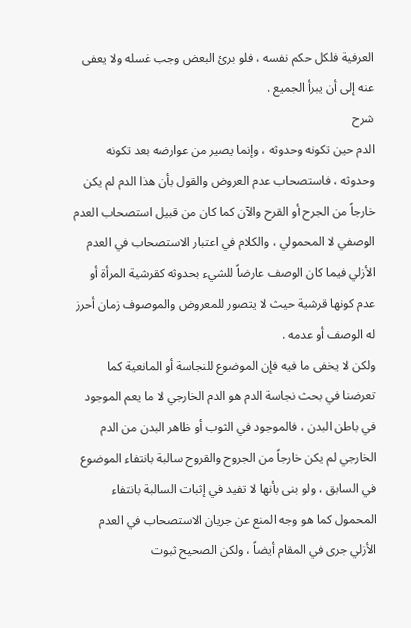العرفية فلكل حكم نفسه ، فلو برئ البعض وجب غسله ولا يعفى عنه إلى أن يبرأ الجميع .
شرح
الدم حين تكونه وحدوثه ، وإنما يصير من عوارضه بعد تكونه وحدوثه ، فاستصحاب عدم العروض والقول بأن هذا الدم لم يكن خارجاً من الجرح أو القرح والآن كما كان من قبيل استصحاب العدم الوصفي لا المحمولي ، والكلام في اعتبار الاستصحاب في العدم الأزلي فيما كان الوصف عارضاً للشيء بحدوثه كقرشية المرأة أو عدم كونها قرشية حيث لا يتصور للمعروض والموصوف زمان أحرز له الوصف أو عدمه .
ولكن لا يخفى ما فيه فإن الموضوع للنجاسة أو المانعية كما تعرضنا في بحث نجاسة الدم هو الدم الخارجي لا ما يعم الموجود في باطن البدن ، فالموجود في الثوب أو ظاهر البدن من الدم الخارجي لم يكن خارجاً من الجروح والقروح سالبة بانتفاء الموضوع في السابق ، ولو بنى بأنها لا تفيد في إثبات السالبة بانتفاء المحمول كما هو وجه المنع عن جريان الاستصحاب في العدم الأزلي جرى في المقام أيضاً ، ولكن الصحيح ثبوت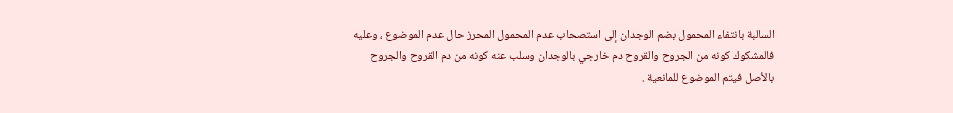السالبة بانتفاء المحمول بضم الوجدان إلى استصحاب عدم المحمول المحرز حال عدم الموضوع ، وعليه فالمشكوك كونه من الجروح والقروح دم خارجي بالوجدان وسلب عنه كونه من دم القروح والجروح بالأصل فيتم الموضوع للمانعية .